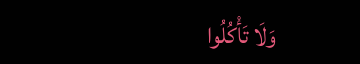وَلَا تَأْكُلُوا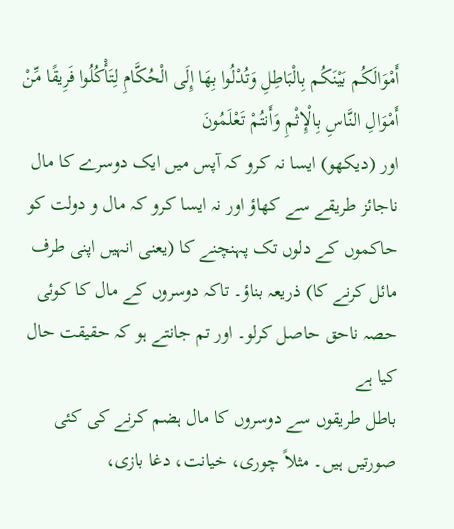أَمْوَالَكُم بَيْنَكُم بِالْبَاطِلِ وَتُدْلُوا بِهَا إِلَى الْحُكَّامِ لِتَأْكُلُوا فَرِيقًا مِّنْ أَمْوَالِ النَّاسِ بِالْإِثْمِ وَأَنتُمْ تَعْلَمُونَ
اور (دیکھو) ایسا نہ کرو کہ آپس میں ایک دوسرے کا مال ناجائز طریقے سے کھاؤ اور نہ ایسا کرو کہ مال و دولت کو حاکموں کے دلوں تک پہنچنے کا (یعنی انہیں اپنی طرف مائل کرنے کا) ذریعہ بناؤ۔ تاکہ دوسروں کے مال کا کوئی حصہ ناحق حاصل کرلو۔ اور تم جانتے ہو کہ حقیقت حال کیا ہے
باطل طریقوں سے دوسروں کا مال ہضم کرنے کی کئی صورتیں ہیں۔ مثلاً چوری، خیانت، دغا بازی،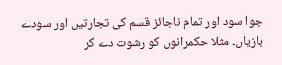جوا سود اور تمام ناجائز قسم کی تجارتیں اور سودے بازیاں۔ مثلا حکمرانوں کو رشوت دے کر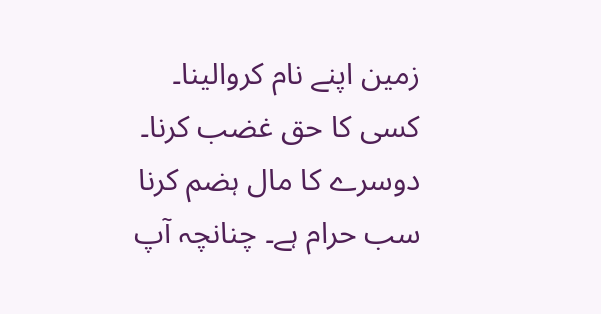زمین اپنے نام کروالینا۔ کسی کا حق غضب کرنا۔ دوسرے کا مال ہضم کرنا سب حرام ہے۔ چنانچہ آپ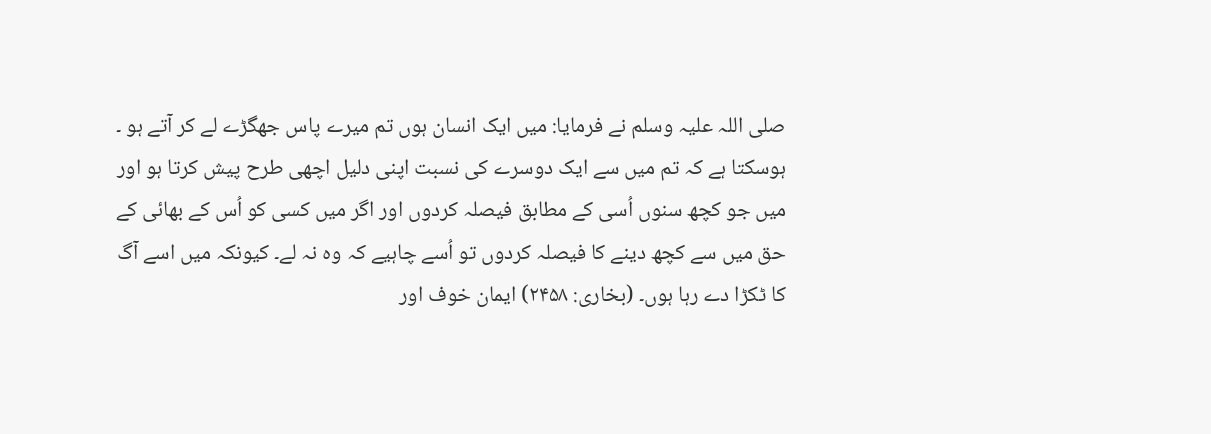صلی اللہ علیہ وسلم نے فرمایا: میں ایک انسان ہوں تم میرے پاس جھگڑے لے کر آتے ہو ۔ ہوسکتا ہے کہ تم میں سے ایک دوسرے کی نسبت اپنی دلیل اچھی طرح پیش کرتا ہو اور میں جو کچھ سنوں اُسی کے مطابق فیصلہ کردوں اور اگر میں کسی کو اُس کے بھائی کے حق میں سے کچھ دینے کا فیصلہ کردوں تو اُسے چاہیے کہ وہ نہ لے۔ کیونکہ میں اسے آگ کا ٹکڑا دے رہا ہوں۔ (بخاری: ۲۴۵۸) ایمان خوف اور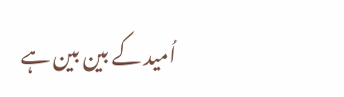اُمید کے بین بین ہے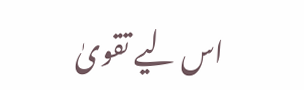اس لیے تقویٰ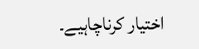اختیار کرناچاہیے۔